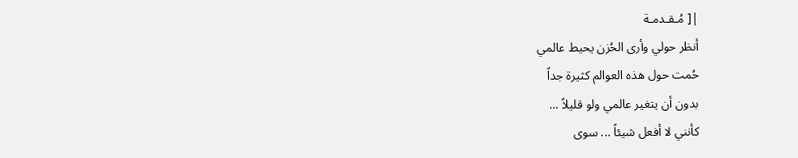|[ مُـقـدمـة
أنظر حولي وأرى الحُزن يحيط عالمي
حُمت حول هذه العوالم كثيرة جداً
بدون أن يتغير عالمي ولو قليلاً ...
كأنني لا أفعل شيئاً ... سوى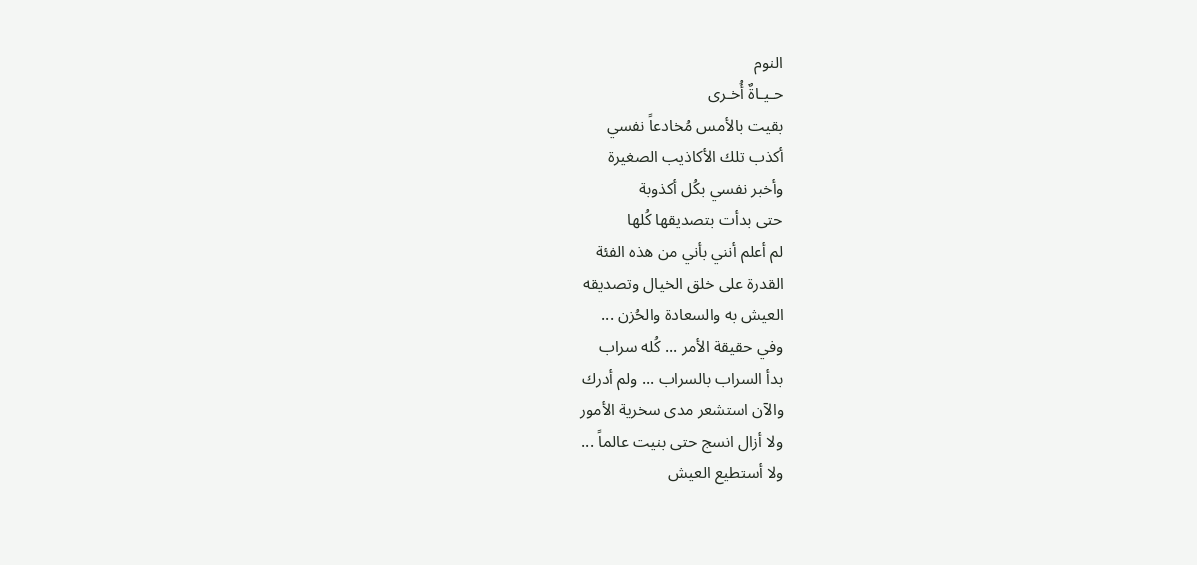النوم
حـيـاةٌ أُخـرى
بقيت بالأمس مُخادعاً نفسي
أكذب تلك الأكاذيب الصغيرة
وأخبر نفسي بكُل أكذوبة
حتى بدأت بتصديقها كُلها
لم أعلم أنني بأني من هذه الفئة
القدرة على خلق الخيال وتصديقه
العيش به والسعادة والحُزن ...
وفي حقيقة الأمر ... كُله سراب
بدأ السراب بالسراب ... ولم أدرك
والآن استشعر مدى سخرية الأمور
ولا أزال انسج حتى بنيت عالماً ...
ولا أستطيع العيش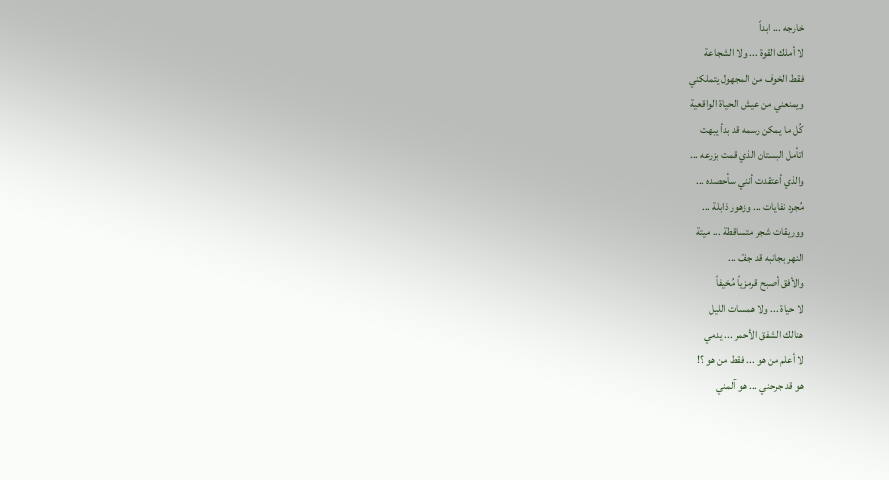خارجه ... ابداً
لا أملك القوة ... ولا الشجاعة
فقط الخوف من المجهول يتملكني
ويمنعني من عيش الحياة الواقعية
كُل ما يمكن رسمه قد بدأ يبهت
اتأمل البستان الذي قمت بزرعه ...
والذي أعتقدت أنني سأحصده ...
مُجرد نفايات ... وزهور ذابلة ...
ووريقات شجر متساقطة ... ميتة
النهر بجانبه قد جفّ ...
والأفق أصبح قرمزياً مُخيفاً
لا حياة ... ولا همسات الليل
هنالك الشفق الأحمر ... يدمي
لا أعلم من هو ... فقط من هو ؟!
هو قد جرحني ... هو آلمني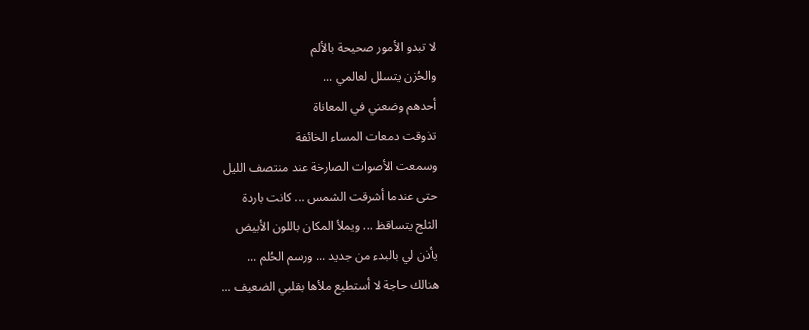لا تبدو الأمور صحيحة بالألم
والحُزن يتسلل لعالمي ...
أحدهم وضعني في المعاناة
تذوقت دمعات المساء الخائفة
وسمعت الأصوات الصارخة عند منتصف الليل
حتى عندما أشرقت الشمس ... كانت باردة
الثلج يتساقظ ... ويملأ المكان باللون الأبيض
يأذن لي بالبدء من جديد ... ورسم الحُلم ...
هنالك حاجة لا أستطيع ملأها بقلبي الضعيف ...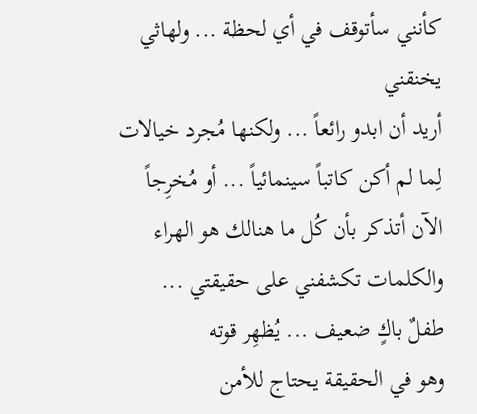كأنني سأتوقف في أي لحظة ... ولهاثي يخنقني
أريد أن ابدو رائعاً ... ولكنها مُجرد خيالات
لِما لم أكن كاتباً سينمائياً ... أو مُخرِجاً
الآن أتذكر بأن كُل ما هنالك هو الهراء
والكلمات تكشفني على حقيقتي ...
طفلٌ باكٍ ضعيف ... يُظهِر قوته
وهو في الحقيقة يحتاج للأمن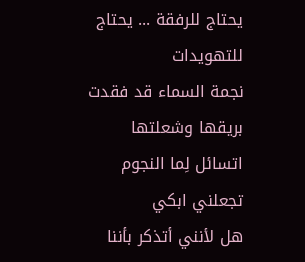يحتاج للرفقة ... يحتاج للتهويدات
نجمة السماء قد فقدت بريقها وشعلتها
اتسائل لِما النجوم تجعلني ابكي
هل لأنني أتذكر بأننا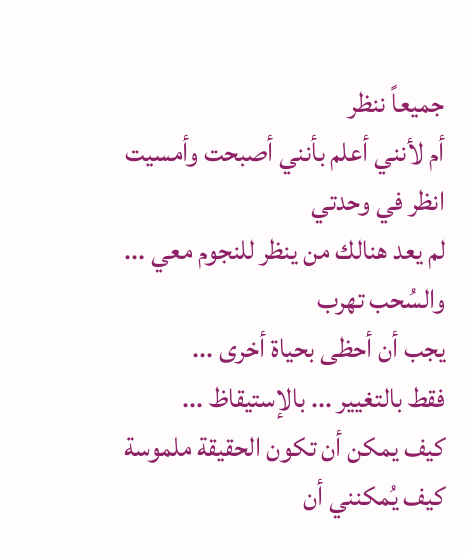جميعاً ننظر
أم لأنني أعلم بأنني أصبحت وأمسيت انظر في وحدتي
لم يعد هنالك من ينظر للنجوم معي ... والسُحب تهرب
يجب أن أحظى بحياة أخرى ...
فقط بالتغيير ... بالإستيقاظ ...
كيف يمكن أن تكون الحقيقة ملموسة
كيف يُمكنني أن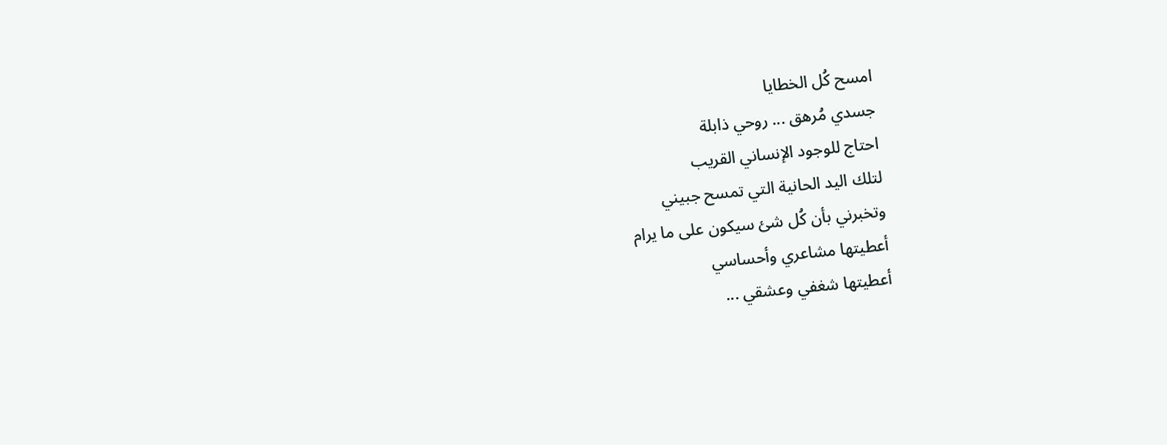امسح كُل الخطايا
جسدي مُرهق ... روحي ذابلة
احتاج للوجود الإنساني القريب
لتلك اليد الحانية التي تمسح جبيني
وتخبرني بأن كُل شئ سيكون على ما يرام
أعطيتها مشاعري وأحساسي
أعطيتها شغفي وعشقي ...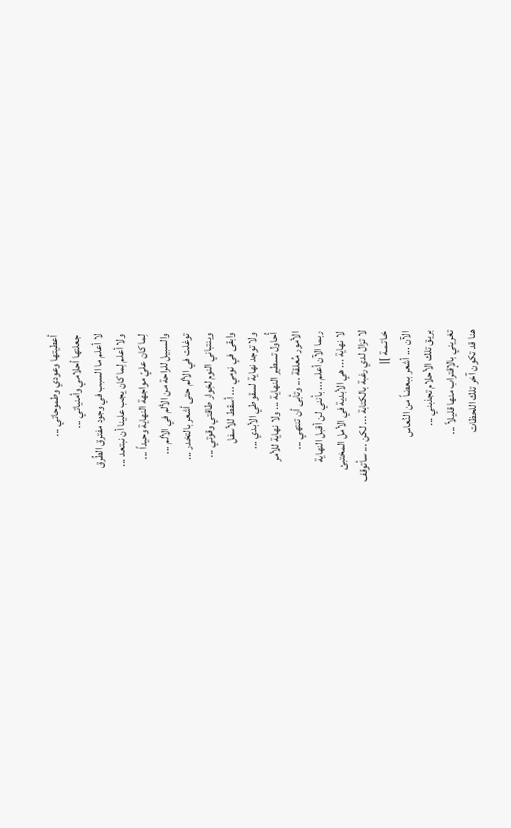أعطيتها وعودي وطموحاتي ...
جعلتها أحلامي وأمنياتي ...
لا أعلم ما السبب في وجود مفترق الطُرق
ولا أعلم لِما كان يجب علينا أن نبتعد ...
لِما كان عليّ مواجهة النهاية وحيداً ...
والسبيل للراحة من الألم في الألم ...
توغلت في الألم حتى أشعر بالتخدر ...
وينتباني النوم لخِوار طاقتي وقوتي ...
وابقى في نومي ... أسقط للأسفل
ولا توجد نهاية لسقوطي الأبدي ...
أُحاول تسطير النهاية ... ولا نهاية للأمر
الأمور مُعلقة ... وتأبى أن تنتهي ...
ربما الآن أعلم ... بأنني لن أقبل النهاية
لا نهاية ... هي الأبدية في الأمل المختبئ
لا تزال لدي رغبة بالكتابة ... لكن ... سأتوقف
خـاتـمـة ]|
الآن ... أشعر ببعضاً من النُعاس
بريق تلك الأحلام تجذبني ...
تغريني بالإقتراب منها قليلاً ...
هنا قد تكون آخر تلك اللحظات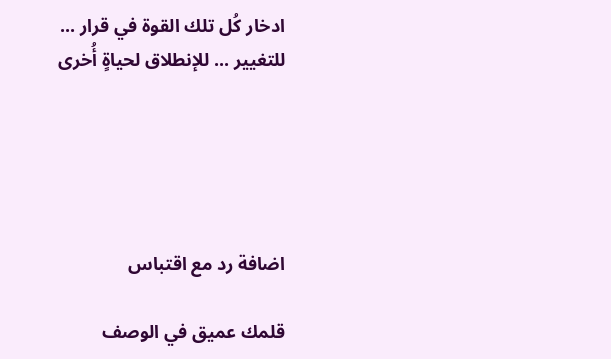ادخار كُل تلك القوة في قرار ...
للتغيير ... للإنطلاق لحياةٍ أُخرى





اضافة رد مع اقتباس

قلمك عميق في الوصف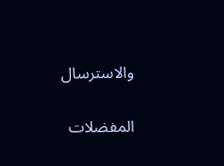والاسترسال

المفضلات